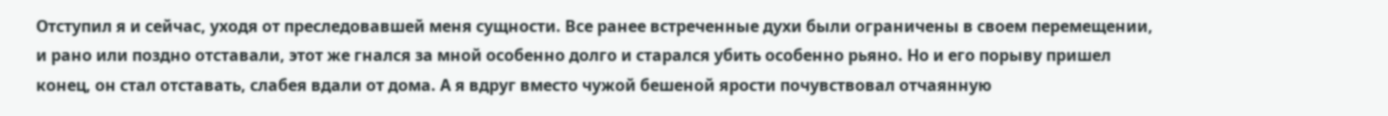Отступил я и сейчас, уходя от преследовавшей меня сущности. Все ранее встреченные духи были ограничены в своем перемещении, и рано или поздно отставали, этот же гнался за мной особенно долго и старался убить особенно рьяно. Но и его порыву пришел конец, он стал отставать, слабея вдали от дома. А я вдруг вместо чужой бешеной ярости почувствовал отчаянную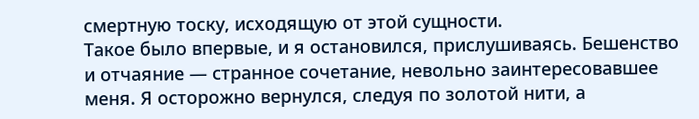смертную тоску, исходящую от этой сущности.
Такое было впервые, и я остановился, прислушиваясь. Бешенство и отчаяние — странное сочетание, невольно заинтересовавшее меня. Я осторожно вернулся, следуя по золотой нити, а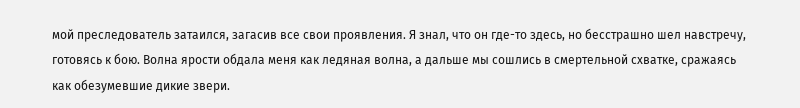мой преследователь затаился, загасив все свои проявления. Я знал, что он где-то здесь, но бесстрашно шел навстречу, готовясь к бою. Волна ярости обдала меня как ледяная волна, а дальше мы сошлись в смертельной схватке, сражаясь как обезумевшие дикие звери.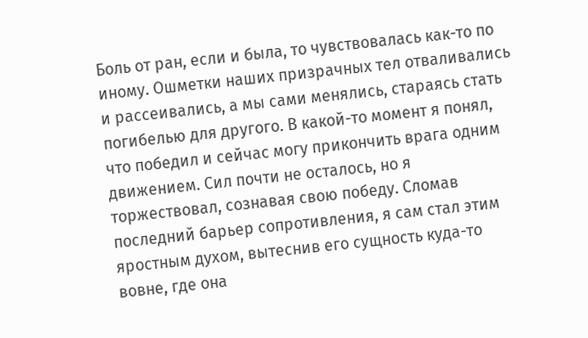Боль от ран, если и была, то чувствовалась как-то по иному. Ошметки наших призрачных тел отваливались и рассеивались, а мы сами менялись, стараясь стать погибелью для другого. В какой-то момент я понял, что победил и сейчас могу прикончить врага одним движением. Сил почти не осталось, но я торжествовал, сознавая свою победу. Сломав последний барьер сопротивления, я сам стал этим яростным духом, вытеснив его сущность куда-то вовне, где она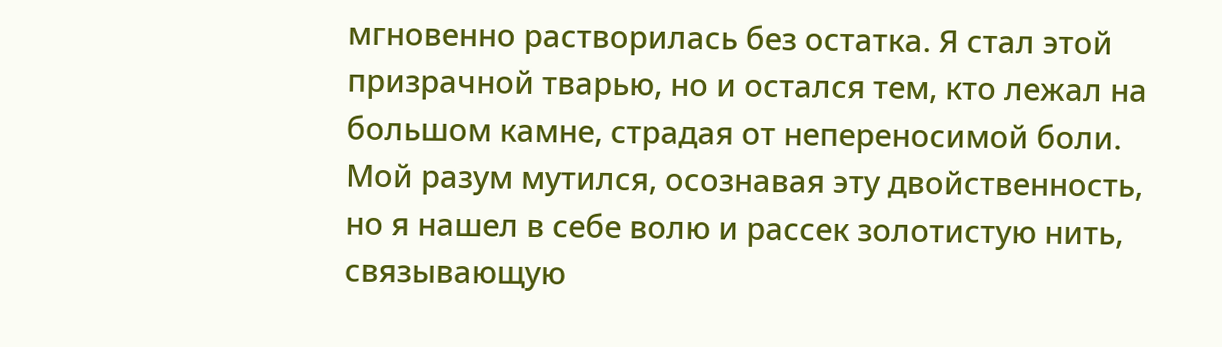мгновенно растворилась без остатка. Я стал этой призрачной тварью, но и остался тем, кто лежал на большом камне, страдая от непереносимой боли. Мой разум мутился, осознавая эту двойственность, но я нашел в себе волю и рассек золотистую нить, связывающую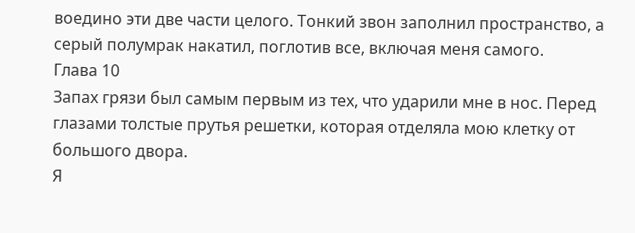воедино эти две части целого. Тонкий звон заполнил пространство, а серый полумрак накатил, поглотив все, включая меня самого.
Глава 10
Запах грязи был самым первым из тех, что ударили мне в нос. Перед глазами толстые прутья решетки, которая отделяла мою клетку от большого двора.
Я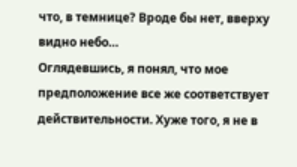что, в темнице? Вроде бы нет, вверху видно небо…
Оглядевшись, я понял, что мое предположение все же соответствует действительности. Хуже того, я не в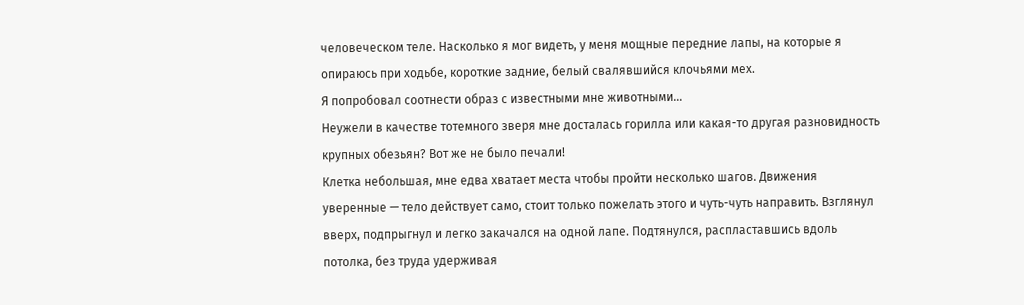человеческом теле. Насколько я мог видеть, у меня мощные передние лапы, на которые я опираюсь при ходьбе, короткие задние, белый свалявшийся клочьями мех.
Я попробовал соотнести образ с известными мне животными…
Неужели в качестве тотемного зверя мне досталась горилла или какая-то другая разновидность крупных обезьян? Вот же не было печали!
Клетка небольшая, мне едва хватает места чтобы пройти несколько шагов. Движения уверенные — тело действует само, стоит только пожелать этого и чуть-чуть направить. Взглянул вверх, подпрыгнул и легко закачался на одной лапе. Подтянулся, распластавшись вдоль потолка, без труда удерживая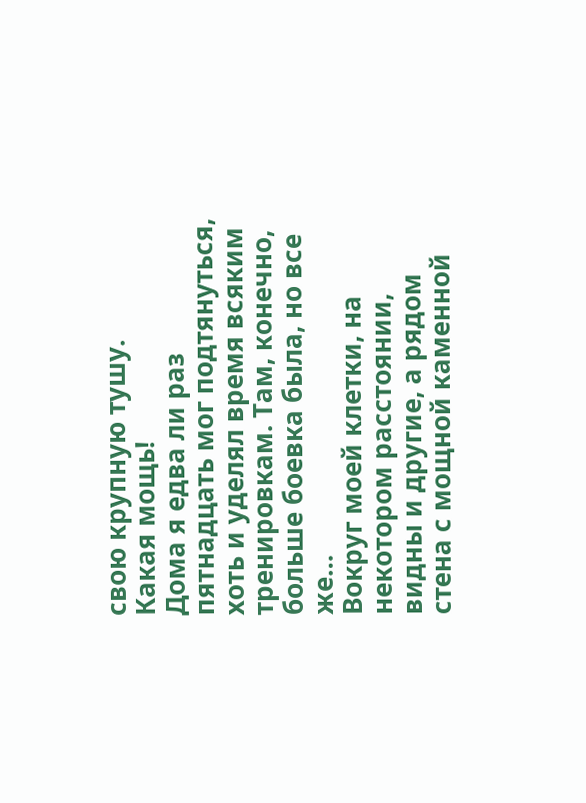свою крупную тушу.
Какая мощь!
Дома я едва ли раз пятнадцать мог подтянуться, хоть и уделял время всяким тренировкам. Там, конечно, больше боевка была, но все же…
Вокруг моей клетки, на некотором расстоянии, видны и другие, а рядом стена с мощной каменной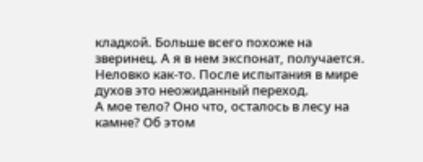кладкой. Больше всего похоже на зверинец. А я в нем экспонат, получается. Неловко как-то. После испытания в мире духов это неожиданный переход.
А мое тело? Оно что, осталось в лесу на камне? Об этом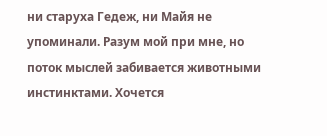ни старуха Гедеж, ни Майя не упоминали. Разум мой при мне, но поток мыслей забивается животными инстинктами. Хочется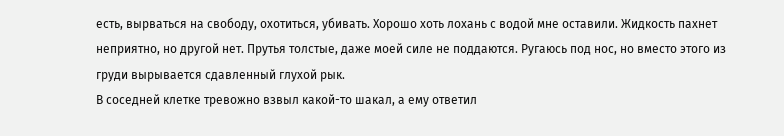есть, вырваться на свободу, охотиться, убивать. Хорошо хоть лохань с водой мне оставили. Жидкость пахнет неприятно, но другой нет. Прутья толстые, даже моей силе не поддаются. Ругаюсь под нос, но вместо этого из груди вырывается сдавленный глухой рык.
В соседней клетке тревожно взвыл какой-то шакал, а ему ответил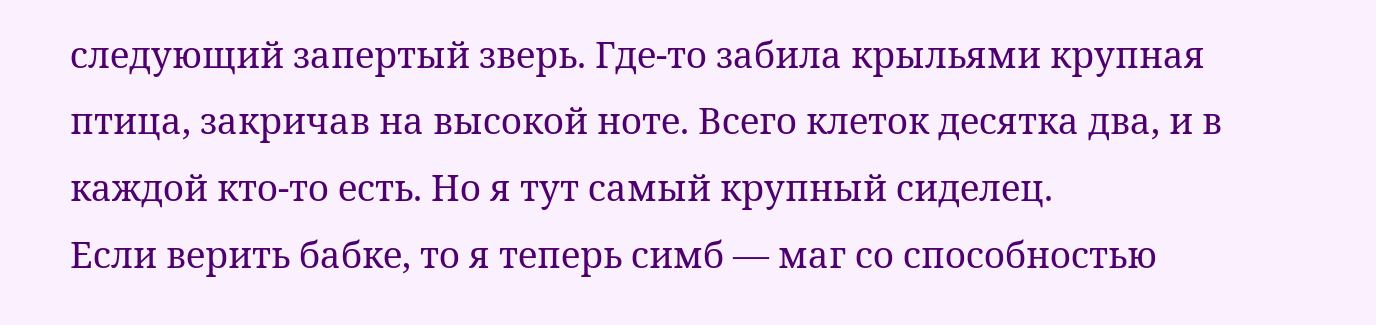следующий запертый зверь. Где-то забила крыльями крупная птица, закричав на высокой ноте. Всего клеток десятка два, и в каждой кто-то есть. Но я тут самый крупный сиделец.
Если верить бабке, то я теперь симб — маг со способностью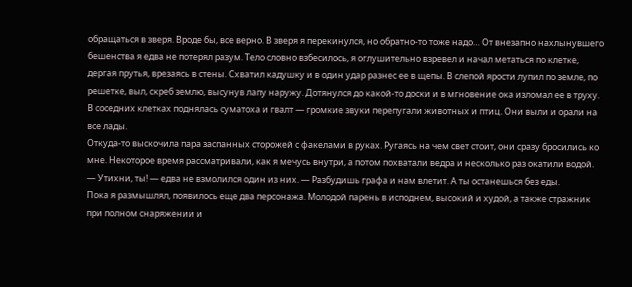обращаться в зверя. Вроде бы, все верно. В зверя я перекинулся, но обратно-то тоже надо… От внезапно нахлынувшего бешенства я едва не потерял разум. Тело словно взбесилось, я оглушительно взревел и начал метаться по клетке, дергая прутья, врезаясь в стены. Схватил кадушку и в один удар разнес ее в щепы. В слепой ярости лупил по земле, по решетке, выл, скреб землю, высунув лапу наружу. Дотянулся до какой-то доски и в мгновение ока изломал ее в труху. В соседних клетках поднялась суматоха и гвалт — громкие звуки перепугали животных и птиц. Они выли и орали на все лады.
Откуда-то выскочила пара заспанных сторожей с факелами в руках. Ругаясь на чем свет стоит, они сразу бросились ко мне. Некоторое время рассматривали, как я мечусь внутри, а потом похватали ведра и несколько раз окатили водой.
— Утихни, ты! — едва не взмолился один из них. — Разбудишь графа и нам влетит. А ты останешься без еды.
Пока я размышлял, появилось еще два персонажа. Молодой парень в исподнем, высокий и худой, а также стражник при полном снаряжении и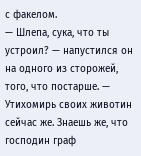с факелом.
— Шлепа, сука, что ты устроил? — напустился он на одного из сторожей, того, что постарше. — Утихомирь своих животин сейчас же. Знаешь же, что господин граф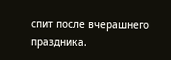спит после вчерашнего праздника.